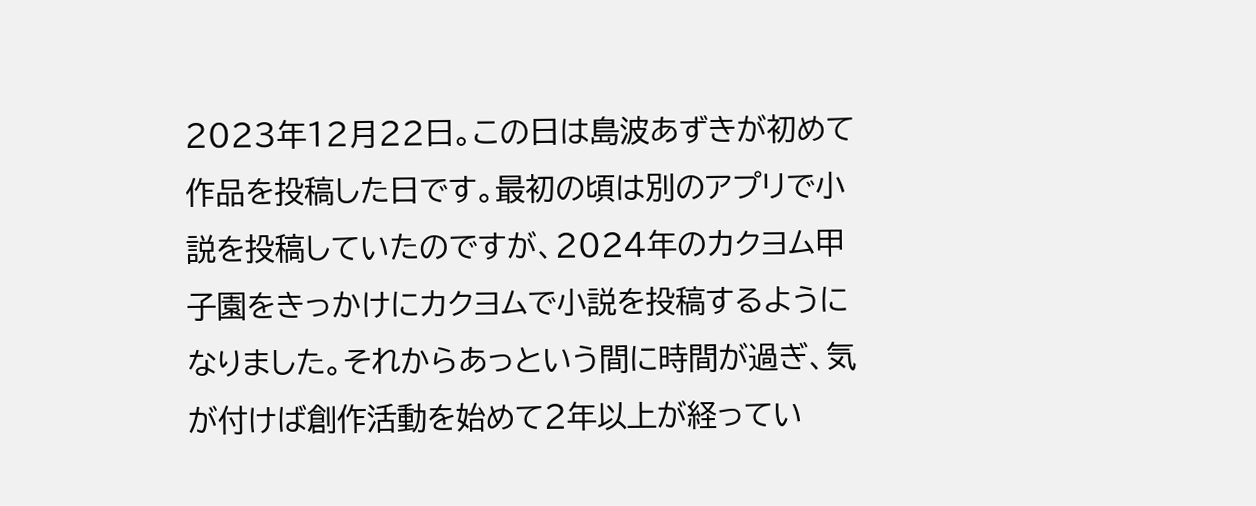2023年12月22日。この日は島波あずきが初めて作品を投稿した日です。最初の頃は別のアプリで小説を投稿していたのですが、2024年のカクヨム甲子園をきっかけにカクヨムで小説を投稿するようになりました。それからあっという間に時間が過ぎ、気が付けば創作活動を始めて2年以上が経ってい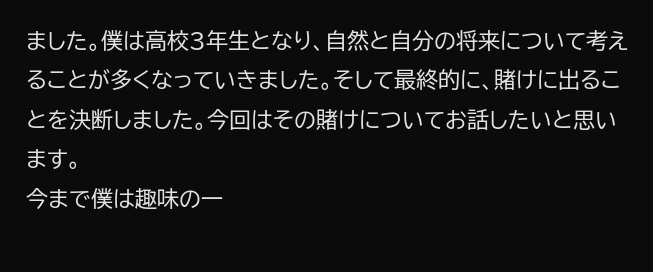ました。僕は高校3年生となり、自然と自分の将来について考えることが多くなっていきました。そして最終的に、賭けに出ることを決断しました。今回はその賭けについてお話したいと思います。
今まで僕は趣味の一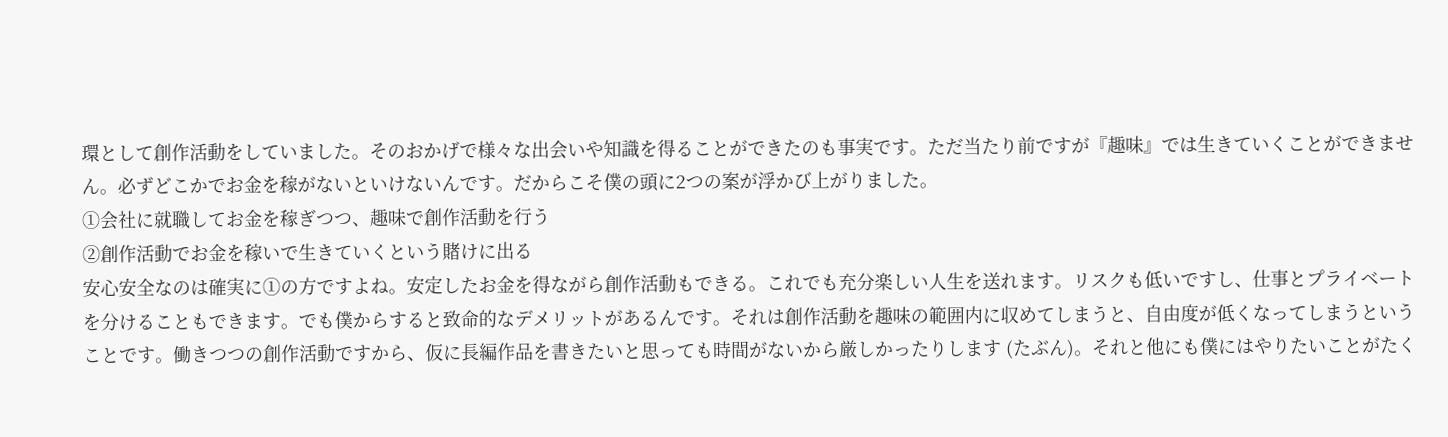環として創作活動をしていました。そのおかげで様々な出会いや知識を得ることができたのも事実です。ただ当たり前ですが『趣味』では生きていくことができません。必ずどこかでお金を稼がないといけないんです。だからこそ僕の頭に2つの案が浮かび上がりました。
①会社に就職してお金を稼ぎつつ、趣味で創作活動を行う
②創作活動でお金を稼いで生きていくという賭けに出る
安心安全なのは確実に①の方ですよね。安定したお金を得ながら創作活動もできる。これでも充分楽しい人生を送れます。リスクも低いですし、仕事とプライベートを分けることもできます。でも僕からすると致命的なデメリットがあるんです。それは創作活動を趣味の範囲内に収めてしまうと、自由度が低くなってしまうということです。働きつつの創作活動ですから、仮に長編作品を書きたいと思っても時間がないから厳しかったりします (たぶん)。それと他にも僕にはやりたいことがたく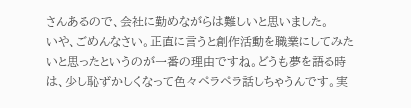さんあるので、会社に勤めながらは難しいと思いました。
いや、ごめんなさい。正直に言うと創作活動を職業にしてみたいと思ったというのが一番の理由ですね。どうも夢を語る時は、少し恥ずかしくなって色々ペラペラ話しちゃうんです。実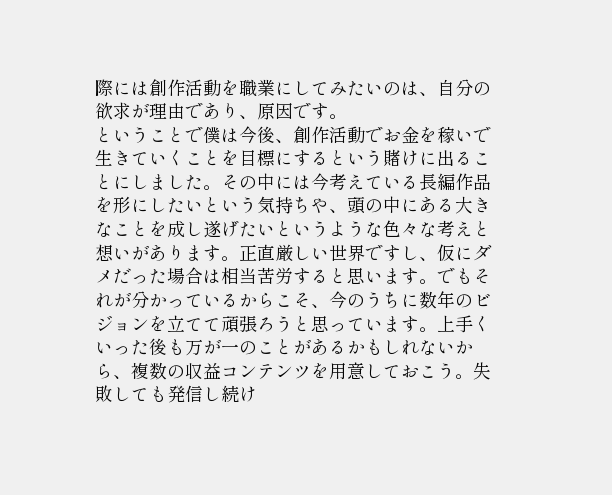際には創作活動を職業にしてみたいのは、自分の欲求が理由であり、原因です。
ということで僕は今後、創作活動でお金を稼いで生きていくことを目標にするという賭けに出ることにしました。その中には今考えている長編作品を形にしたいという気持ちや、頭の中にある大きなことを成し遂げたいというような色々な考えと想いがあります。正直厳しい世界ですし、仮にダメだった場合は相当苦労すると思います。でもそれが分かっているからこそ、今のうちに数年のビジョンを立てて頑張ろうと思っています。上手くいった後も万が一のことがあるかもしれないから、複数の収益コンテンツを用意しておこう。失敗しても発信し続け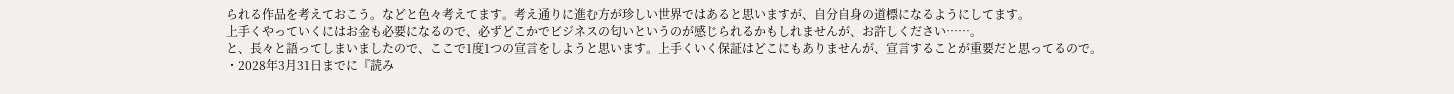られる作品を考えておこう。などと色々考えてます。考え通りに進む方が珍しい世界ではあると思いますが、自分自身の道標になるようにしてます。
上手くやっていくにはお金も必要になるので、必ずどこかでビジネスの匂いというのが感じられるかもしれませんが、お許しください……。
と、長々と語ってしまいましたので、ここで1度1つの宣言をしようと思います。上手くいく保証はどこにもありませんが、宣言することが重要だと思ってるので。
・2028年3月31日までに『読み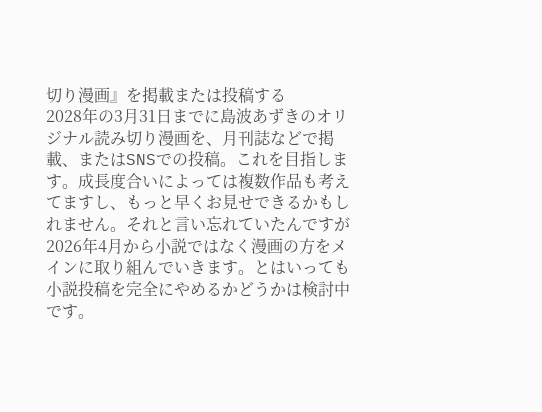切り漫画』を掲載または投稿する
2028年の3月31日までに島波あずきのオリジナル読み切り漫画を、月刊誌などで掲載、またはSNSでの投稿。これを目指します。成長度合いによっては複数作品も考えてますし、もっと早くお見せできるかもしれません。それと言い忘れていたんですが2026年4月から小説ではなく漫画の方をメインに取り組んでいきます。とはいっても小説投稿を完全にやめるかどうかは検討中です。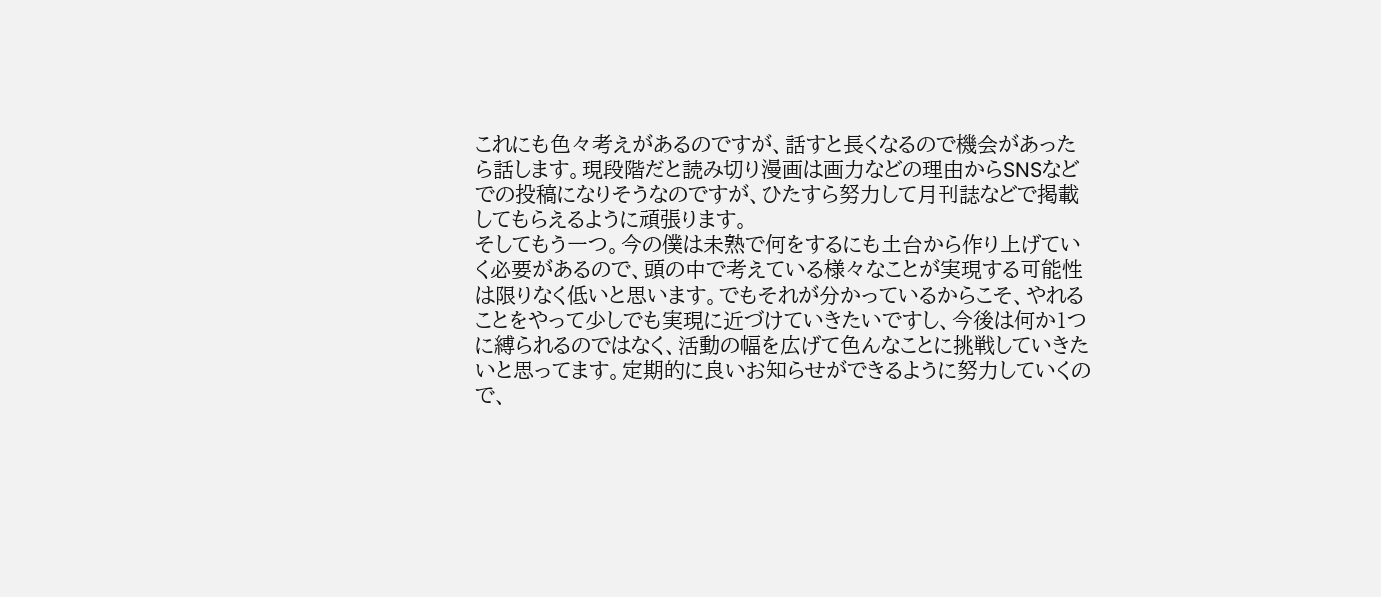これにも色々考えがあるのですが、話すと長くなるので機会があったら話します。現段階だと読み切り漫画は画力などの理由からSNSなどでの投稿になりそうなのですが、ひたすら努力して月刊誌などで掲載してもらえるように頑張ります。
そしてもう一つ。今の僕は未熟で何をするにも土台から作り上げていく必要があるので、頭の中で考えている様々なことが実現する可能性は限りなく低いと思います。でもそれが分かっているからこそ、やれることをやって少しでも実現に近づけていきたいですし、今後は何か1つに縛られるのではなく、活動の幅を広げて色んなことに挑戦していきたいと思ってます。定期的に良いお知らせができるように努力していくので、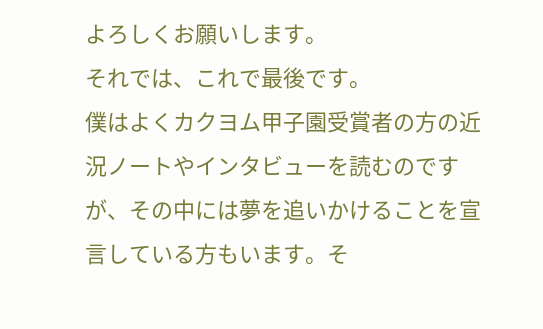よろしくお願いします。
それでは、これで最後です。
僕はよくカクヨム甲子園受賞者の方の近況ノートやインタビューを読むのですが、その中には夢を追いかけることを宣言している方もいます。そ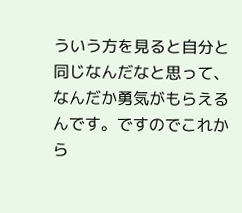ういう方を見ると自分と同じなんだなと思って、なんだか勇気がもらえるんです。ですのでこれから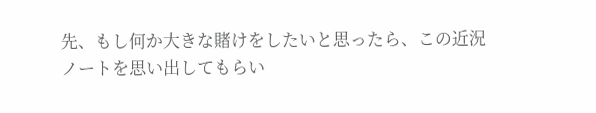先、もし何か大きな賭けをしたいと思ったら、この近況ノートを思い出してもらい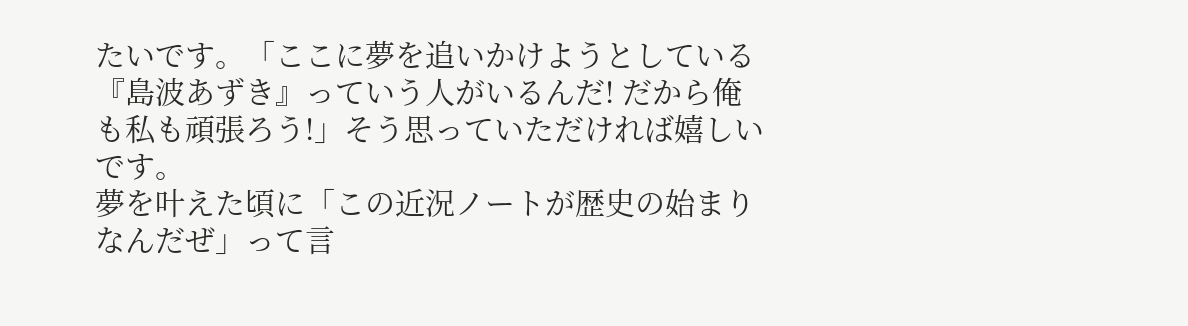たいです。「ここに夢を追いかけようとしている『島波あずき』っていう人がいるんだ! だから俺も私も頑張ろう!」そう思っていただければ嬉しいです。
夢を叶えた頃に「この近況ノートが歴史の始まりなんだぜ」って言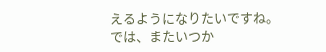えるようになりたいですね。
では、またいつか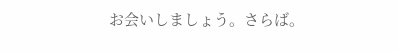お会いしましょう。さらば。